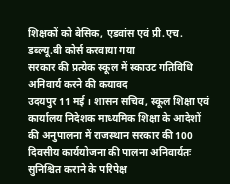शिक्षकों को बेसिक, एडवांस एवं प्री.एच. डब्ल्यू.बी कोर्स करवाया गया
सरकार की प्रत्येक स्कूल में स्काउट गतिविधि अनिवार्य करने की कयावद
उदयपुर 11 मई । शासन सचिव, स्कूल शिक्षा एवं कार्यालय निदेशक माध्यमिक शिक्षा के आदेशों की अनुपालना में राजस्थान सरकार की 100 दिवसीय कार्ययोजना की पालना अनिवार्यतः सुनिश्चित कराने के परिपेक्ष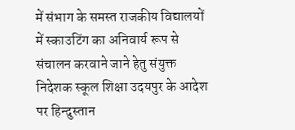में संभाग के समस्त राजकीय विद्यालयों में स्काउटिंग का अनिवार्य रूप से संचालन करवाने जाने हेतु संयुक्त निदेशक स्कूल शिक्षा उदयपुर के आदेश पर हिन्दुस्तान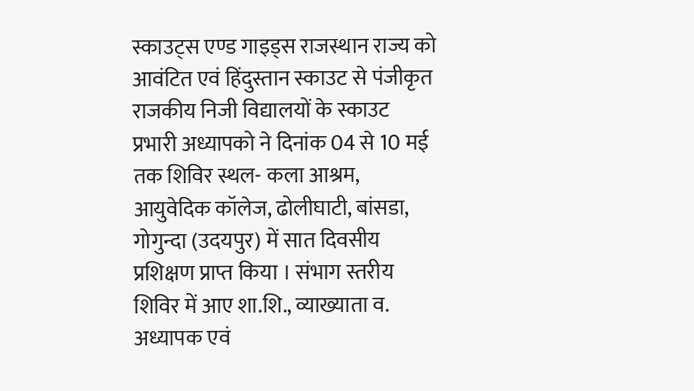स्काउट्स एण्ड गाइड्स राजस्थान राज्य को आवंटित एवं हिंदुस्तान स्काउट से पंजीकृत राजकीय निजी विद्यालयों के स्काउट प्रभारी अध्यापको ने दिनांक 04 से 10 मई तक शिविर स्थल- कला आश्रम, आयुवेदिक कॉलेज, ढोलीघाटी, बांसडा, गोगुन्दा (उदयपुर) में सात दिवसीय प्रशिक्षण प्राप्त किया । संभाग स्तरीय शिविर में आए शा.शि., व्याख्याता व. अध्यापक एवं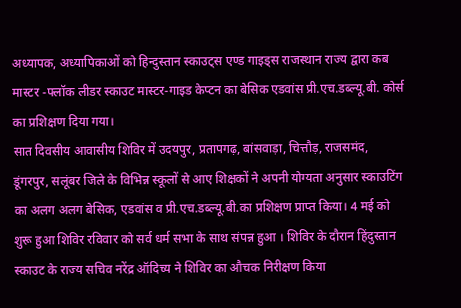अध्यापक, अध्यापिकाओं को हिन्दुस्तान स्काउट्स एण्ड गाइड्स राजस्थान राज्य द्वारा कब मास्टर -फ्लॉक लीडर स्काउट मास्टर-गाइड केप्टन का बेसिक एडवांस प्री.एच.डब्ल्यू.बी. कोर्स का प्रशिक्षण दिया गया।
सात दिवसीय आवासीय शिविर में उदयपुर, प्रतापगढ़, बांसवाड़ा, चित्तौड़, राजसमंद, डूंगरपुर, सलूंबर जिले के विभिन्न स्कूलों से आए शिक्षकों ने अपनी योग्यता अनुसार स्काउटिंग का अलग अलग बेसिक, एडवांस व प्री.एच.डब्ल्यू.बी.का प्रशिक्षण प्राप्त किया। 4 मई को शुरू हुआ शिविर रविवार को सर्व धर्म सभा के साथ संपन्न हुआ । शिविर के दौरान हिंदुस्तान स्काउट के राज्य सचिव नरेंद्र ऑदिच्य ने शिविर का औचक निरीक्षण किया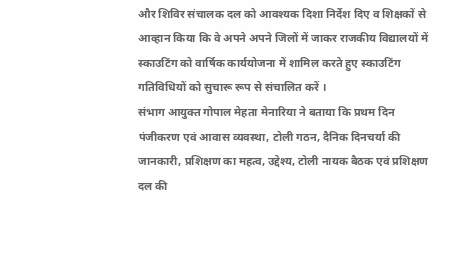और शिविर संचालक दल को आवश्यक दिशा निर्देश दिए व शिक्षकों से आव्हान किया कि वे अपने अपने जिलों में जाकर राजकीय विद्यालयों में स्काउटिंग को वार्षिक कार्ययोजना में शामिल करते हुए स्काउटिंग गतिविधियों को सुचारू रूप से संचालित करें ।
संभाग आयुक्त गोपाल मेहता मेनारिया ने बताया कि प्रथम दिन पंजीकरण एवं आवास व्यवस्था, टोली गठन, दैनिक दिनचर्या की जानकारी, प्रशिक्षण का महत्व, उद्देश्य, टोली नायक बैठक एवं प्रशिक्षण दल की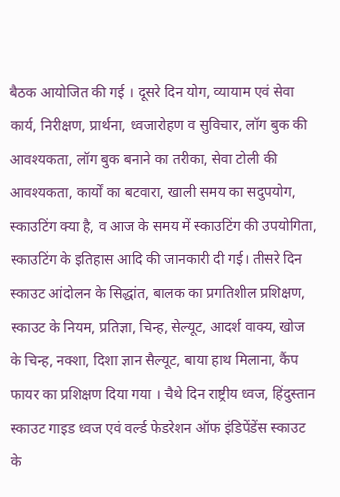बैठक आयोजित की गई । दूसरे दिन योग, व्यायाम एवं सेवा कार्य, निरीक्षण, प्रार्थना, ध्वजारोहण व सुविचार, लॉग बुक की आवश्यकता, लॉग बुक बनाने का तरीका, सेवा टोली की आवश्यकता, कार्यों का बटवारा, खाली समय का सदुपयोग, स्काउटिंग क्या है, व आज के समय में स्काउटिंग की उपयोगिता, स्काउटिंग के इतिहास आदि की जानकारी दी गई। तीसरे दिन स्काउट आंदोलन के सिद्धांत, बालक का प्रगतिशील प्रशिक्षण, स्काउट के नियम, प्रतिज्ञा, चिन्ह, सेल्यूट, आदर्श वाक्य, खोज के चिन्ह, नक्शा, दिशा ज्ञान सैल्यूट, बाया हाथ मिलाना, कैंप फायर का प्रशिक्षण दिया गया । चैथे दिन राष्ट्रीय ध्वज, हिंदुस्तान स्काउट गाइड ध्वज एवं वर्ल्ड फेडरेशन ऑफ इंडिपेंडेंस स्काउट के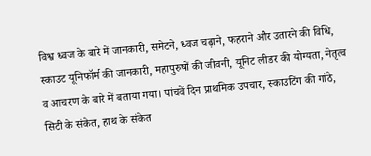विश्व ध्वज के बारे में जानकारी, समेटने, ध्वज चढ़ाने, फहराने और उतारने की विधि, स्काउट यूनिफॉर्म की जानकारी, महापुरुषों की जीवनी, यूनिट लीडर की योग्यता, नेतृत्व व आचरण के बारे में बताया गया। पांचवें दिन प्राथमिक उपचार, स्काउटिंग की गांठे, सिटी के संकेत, हाथ के संकेत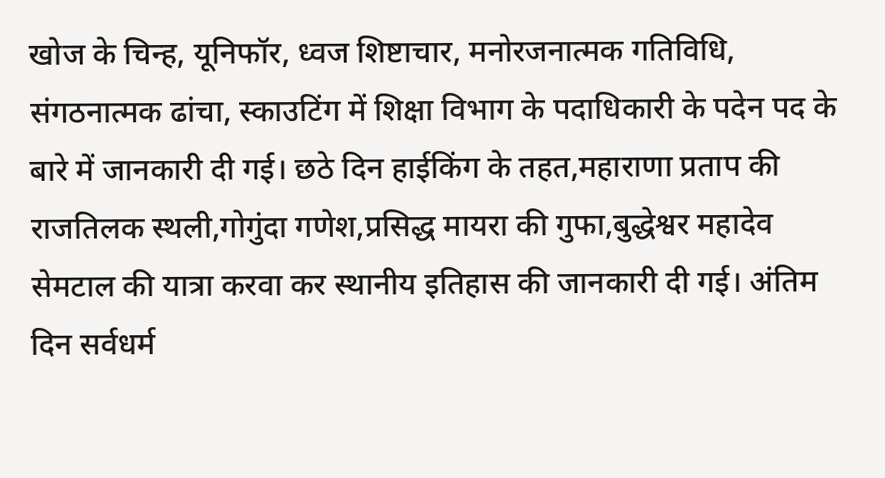खोज के चिन्ह, यूनिफॉर, ध्वज शिष्टाचार, मनोरजनात्मक गतिविधि, संगठनात्मक ढांचा, स्काउटिंग में शिक्षा विभाग के पदाधिकारी के पदेन पद के बारे में जानकारी दी गई। छठे दिन हाईकिंग के तहत,महाराणा प्रताप की राजतिलक स्थली,गोगुंदा गणेश,प्रसिद्ध मायरा की गुफा,बुद्धेश्वर महादेव सेमटाल की यात्रा करवा कर स्थानीय इतिहास की जानकारी दी गई। अंतिम दिन सर्वधर्म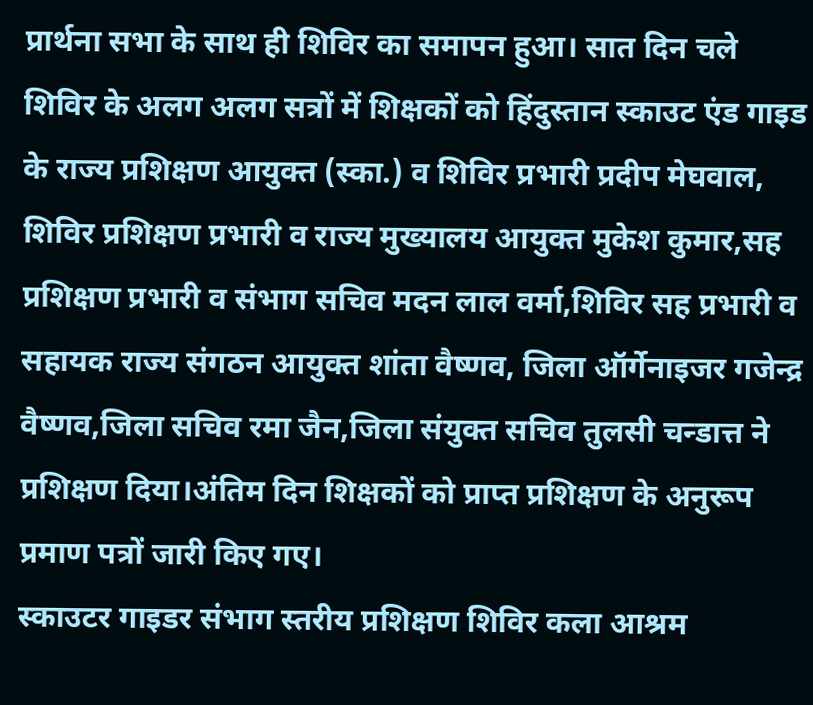प्रार्थना सभा के साथ ही शिविर का समापन हुआ। सात दिन चले शिविर के अलग अलग सत्रों में शिक्षकों को हिंदुस्तान स्काउट एंड गाइड के राज्य प्रशिक्षण आयुक्त (स्का.) व शिविर प्रभारी प्रदीप मेघवाल, शिविर प्रशिक्षण प्रभारी व राज्य मुख्यालय आयुक्त मुकेश कुमार,सह प्रशिक्षण प्रभारी व संभाग सचिव मदन लाल वर्मा,शिविर सह प्रभारी व सहायक राज्य संगठन आयुक्त शांता वैष्णव, जिला ऑर्गेनाइजर गजेन्द्र वैष्णव,जिला सचिव रमा जैन,जिला संयुक्त सचिव तुलसी चन्डात्त ने प्रशिक्षण दिया।अंतिम दिन शिक्षकों को प्राप्त प्रशिक्षण के अनुरूप प्रमाण पत्रों जारी किए गए।
स्काउटर गाइडर संभाग स्तरीय प्रशिक्षण शिविर कला आश्रम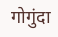गोगुंदा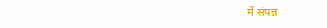में संपन्न